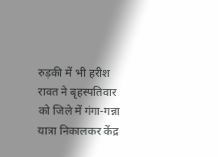रुड़की में भी हरीश रावत ने बृहस्पतिवार को जिले में गंगा-गन्ना यात्रा निकालकर केंद्र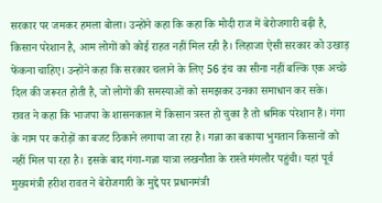सरकार पर जमकर हमला बोला। उन्होंने कहा कि कहा कि मोदी राज में बेरोजगारी बढ़ी है, किसान परेशान है, आम लोगों को कोई राहत नहीं मिल रही है। लिहाजा ऐसी सरकार को उखाड़ फेंकना चाहिए। उन्होंने कहा कि सरकार चलाने के लिए 56 इंच का सीना नहीं बल्कि एक अच्छे दिल की जरूरत होती है, जो लोगों की समस्याओं को समझकर उनका समाधान कर सके।
रावत ने कहा कि भाजपा के शासनकाल में किसान त्रस्त हो चुका है तो श्रमिक परेशान हैं। गंगा के नाम पर करोड़ों का बजट ठिकाने लगाया जा रहा है। गन्ना का बकाया भुगतान किसानों को नहीं मिल पा रहा है। इसके बाद गंगा-गन्ना यात्रा लखनौता के रास्ते मंगलौर पहुंची। यहां पूर्व मुख्यमंत्री हरीश रावत ने बेरोजगारी के मुद्दे पर प्रधानमंत्री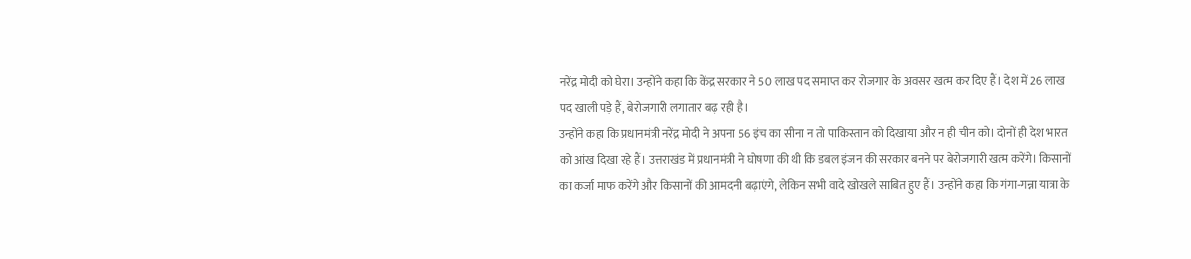नरेंद्र मोदी को घेरा। उन्होंने कहा कि केंद्र सरकार ने 50 लाख पद समाप्त कर रोजगार के अवसर खत्म कर दिए हैं। देश में 26 लाख पद खाली पड़े हैं, बेरोजगारी लगातार बढ़ रही है।
उन्होंने कहा कि प्रधानमंत्री नरेंद्र मोदी ने अपना 56 इंच का सीना न तो पाकिस्तान को दिखाया और न ही चीन को। दोनों ही देश भारत को आंख दिखा रहे हैं। उत्तराखंड में प्रधानमंत्री ने घोषणा की थी कि डबल इंजन की सरकार बनने पर बेरोजगारी खत्म करेंगे। किसानों का कर्जा माफ करेंगे और किसानों की आमदनी बढ़ाएंगे, लेकिन सभी वादे खोखले साबित हुए हैं। उन्होंने कहा कि गंगा-गन्ना यात्रा के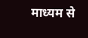माध्यम से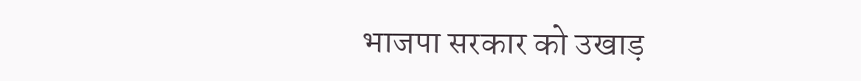भाजपा सरकार को उखाड़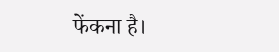फेंकना है।